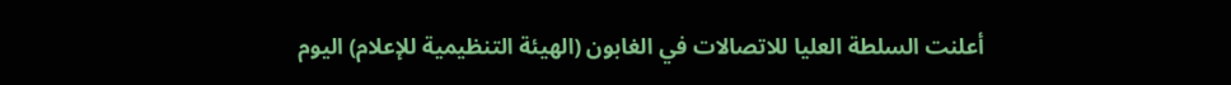أعلنت السلطة العليا للاتصالات في الغابون (الهيئة التنظيمية للإعلام) اليوم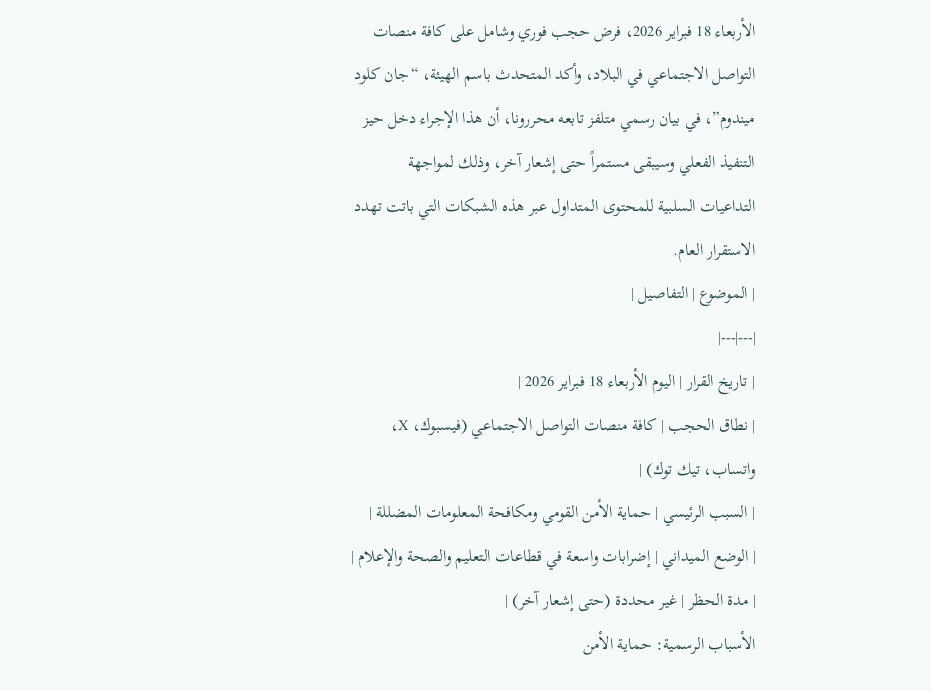الأربعاء 18 فبراير 2026، فرض حجب فوري وشامل على كافة منصات التواصل الاجتماعي في البلاد، وأكد المتحدث باسم الهيئة، “جان كلود ميندوم”، في بيان رسمي متلفز تابعه محررونا، أن هذا الإجراء دخل حيز التنفيذ الفعلي وسيبقى مستمراً حتى إشعار آخر، وذلك لمواجهة التداعيات السلبية للمحتوى المتداول عبر هذه الشبكات التي باتت تهدد الاستقرار العام.
| الموضوع | التفاصيل |
|---|---|
| تاريخ القرار | اليوم الأربعاء 18 فبراير 2026 |
| نطاق الحجب | كافة منصات التواصل الاجتماعي (فيسبوك، X، واتساب، تيك توك) |
| السبب الرئيسي | حماية الأمن القومي ومكافحة المعلومات المضللة |
| الوضع الميداني | إضرابات واسعة في قطاعات التعليم والصحة والإعلام |
| مدة الحظر | غير محددة (حتى إشعار آخر) |
الأسباب الرسمية: حماية الأمن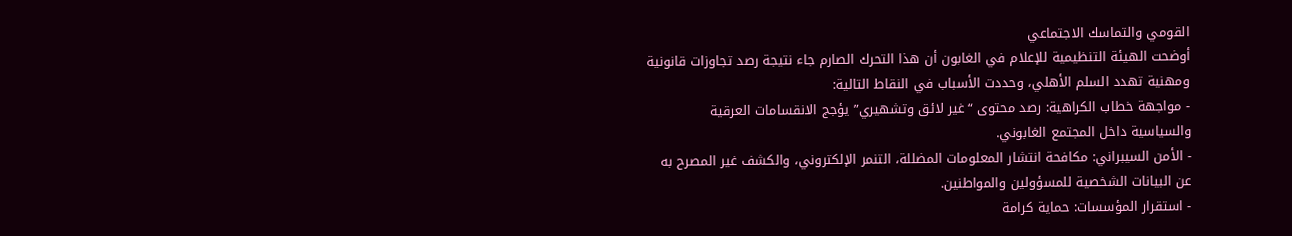القومي والتماسك الاجتماعي
أوضحت الهيئة التنظيمية للإعلام في الغابون أن هذا التحرك الصارم جاء نتيجة رصد تجاوزات قانونية ومهنية تهدد السلم الأهلي، وحددت الأسباب في النقاط التالية:
- مواجهة خطاب الكراهية: رصد محتوى “غير لائق وتشهيري” يؤجج الانقسامات العرقية والسياسية داخل المجتمع الغابوني.
- الأمن السيبراني: مكافحة انتشار المعلومات المضللة، التنمر الإلكتروني، والكشف غير المصرح به عن البيانات الشخصية للمسؤولين والمواطنين.
- استقرار المؤسسات: حماية كرامة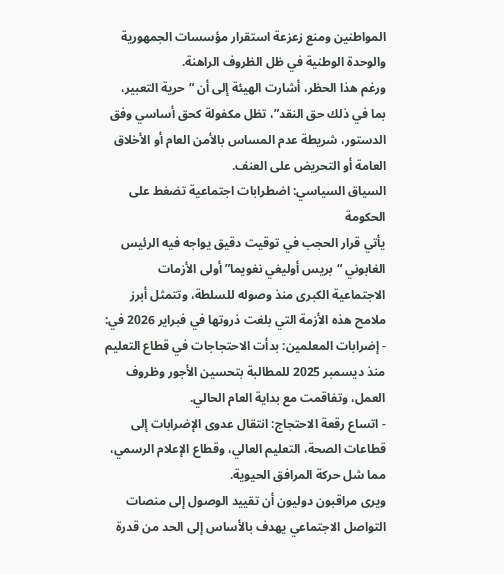المواطنين ومنع زعزعة استقرار مؤسسات الجمهورية والوحدة الوطنية في ظل الظروف الراهنة.
ورغم هذا الحظر، أشارت الهيئة إلى أن “حرية التعبير، بما في ذلك حق النقد”، تظل مكفولة كحق أساسي وفق الدستور، شريطة عدم المساس بالأمن العام أو الأخلاق العامة أو التحريض على العنف.
السياق السياسي: اضطرابات اجتماعية تضغط على الحكومة
يأتي قرار الحجب في توقيت دقيق يواجه فيه الرئيس الغابوني “بريس أوليغي نغويما” أولى الأزمات الاجتماعية الكبرى منذ وصوله للسلطة، وتتمثل أبرز ملامح هذه الأزمة التي بلغت ذروتها في فبراير 2026 في:
- إضرابات المعلمين: بدأت الاحتجاجات في قطاع التعليم منذ ديسمبر 2025 للمطالبة بتحسين الأجور وظروف العمل، وتفاقمت مع بداية العام الحالي.
- اتساع رقعة الاحتجاج: انتقال عدوى الإضرابات إلى قطاعات الصحة، التعليم العالي، وقطاع الإعلام الرسمي، مما شل حركة المرافق الحيوية.
ويرى مراقبون دوليون أن تقييد الوصول إلى منصات التواصل الاجتماعي يهدف بالأساس إلى الحد من قدرة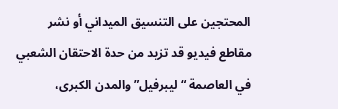المحتجين على التنسيق الميداني أو نشر مقاطع فيديو قد تزيد من حدة الاحتقان الشعبي في العاصمة “ليبرفيل” والمدن الكبرى،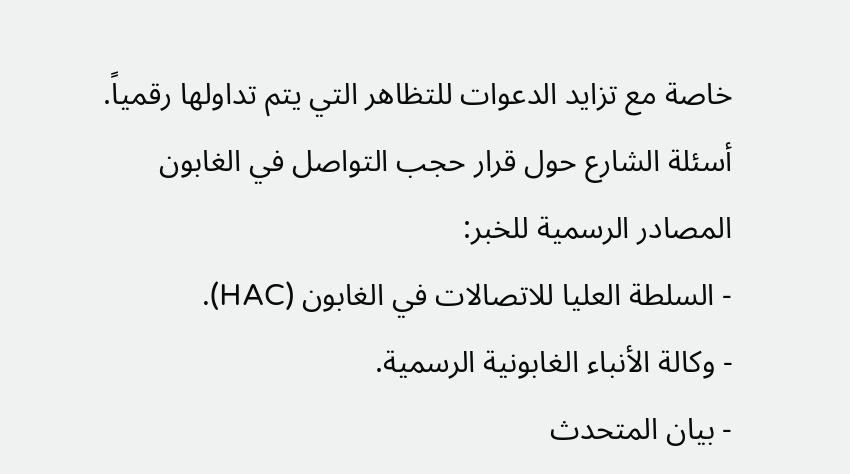خاصة مع تزايد الدعوات للتظاهر التي يتم تداولها رقمياً.
أسئلة الشارع حول قرار حجب التواصل في الغابون
المصادر الرسمية للخبر:
- السلطة العليا للاتصالات في الغابون (HAC).
- وكالة الأنباء الغابونية الرسمية.
- بيان المتحدث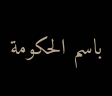باسم الحكومة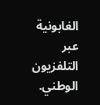الغابونية عبر التلفزيون الوطني.